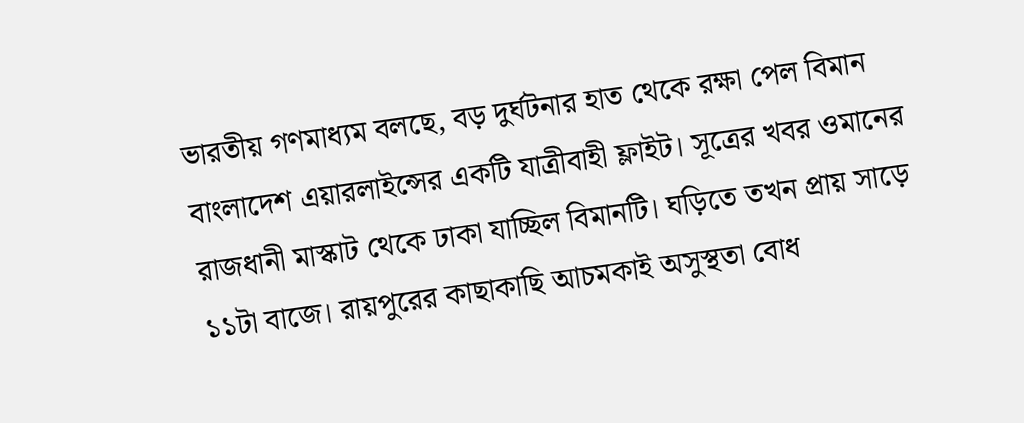ভারতীয় গণমাধ্যম বলছে, বড় দুর্ঘটনার হাত থেকে রক্ষা পেল বিমান বাংলাদেশ এয়ারলাইন্সের একটি যাত্রীবাহী ফ্লাইট। সূত্রের খবর ওমানের রাজধানী মাস্কাট থেকে ঢাকা যাচ্ছিল বিমানটি। ঘড়িতে তখন প্রায় সাড়ে ১১টা বাজে। রায়পুরের কাছাকাছি আচমকাই অসুস্থতা বোধ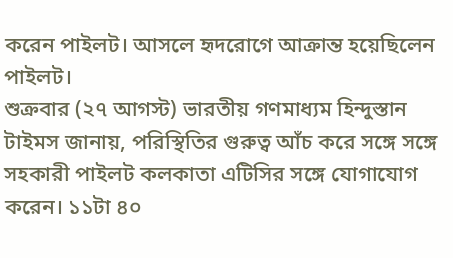করেন পাইলট। আসলে হৃদরোগে আক্রান্ত হয়েছিলেন পাইলট।
শুক্রবার (২৭ আগস্ট) ভারতীয় গণমাধ্যম হিন্দুস্তান টাইমস জানায়, পরিস্থিতির গুরুত্ব আঁচ করে সঙ্গে সঙ্গে সহকারী পাইলট কলকাতা এটিসির সঙ্গে যোগাযোগ করেন। ১১টা ৪০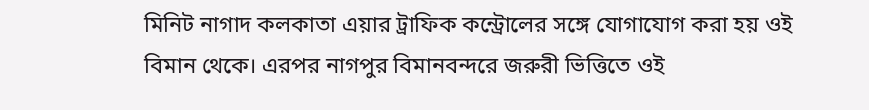মিনিট নাগাদ কলকাতা এয়ার ট্রাফিক কন্ট্রোলের সঙ্গে যোগাযোগ করা হয় ওই বিমান থেকে। এরপর নাগপুর বিমানবন্দরে জরুরী ভিত্তিতে ওই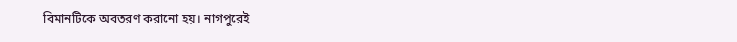বিমানটিকে অবতরণ করানো হয়। নাগপুরেই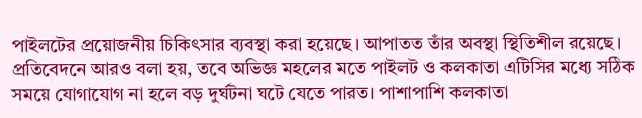পাইলটের প্রয়োজনীয় চিকিৎসার ব্যবস্থা করা হয়েছে। আপাতত তাঁর অবস্থা স্থিতিশীল রয়েছে।
প্রতিবেদনে আরও বলা হয়, তবে অভিজ্ঞ মহলের মতে পাইলট ও কলকাতা এটিসির মধ্যে সঠিক সময়ে যোগাযোগ না হলে বড় দুর্ঘটনা ঘটে যেতে পারত। পাশাপাশি কলকাতা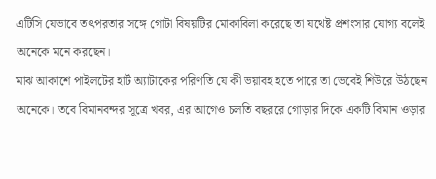এটিসি যেভাবে তৎপরতার সঙ্গে গোটা বিষয়টির মোকাবিলা করেছে তা যথেষ্ট প্রশংসার যোগ্য বলেই অনেকে মনে করছেন।
মাঝ আকাশে পাইলটের হার্ট অ্যাটাকের পরিণতি যে কী ভয়াবহ হতে পারে তা ভেবেই শিউরে উঠছেন অনেকে। তবে বিমানবন্দর সূত্রে খবর, এর আগেও চলতি বছররে গোড়ার দিকে একটি বিমান ওড়ার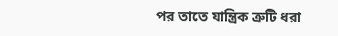পর তাতে যান্ত্রিক ত্রুটি ধরা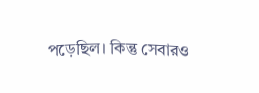পড়েছিল। কিন্তু সেবারও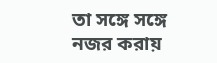তা সঙ্গে সঙ্গে নজর করায়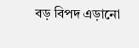বড় বিপদ এড়ানো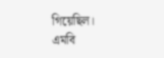গিয়েছিল।
এমবি